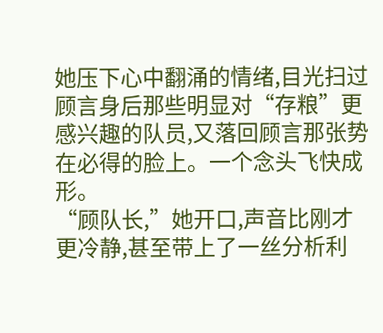她压下心中翻涌的情绪,目光扫过顾言身后那些明显对“存粮”更感兴趣的队员,又落回顾言那张势在必得的脸上。一个念头飞快成形。
“顾队长,”她开口,声音比刚才更冷静,甚至带上了一丝分析利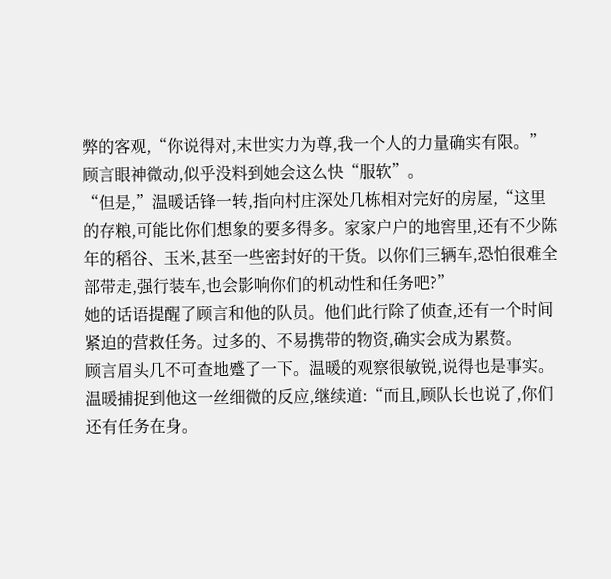弊的客观,“你说得对,末世实力为尊,我一个人的力量确实有限。”
顾言眼神微动,似乎没料到她会这么快“服软”。
“但是,”温暖话锋一转,指向村庄深处几栋相对完好的房屋,“这里的存粮,可能比你们想象的要多得多。家家户户的地窖里,还有不少陈年的稻谷、玉米,甚至一些密封好的干货。以你们三辆车,恐怕很难全部带走,强行装车,也会影响你们的机动性和任务吧?”
她的话语提醒了顾言和他的队员。他们此行除了侦查,还有一个时间紧迫的营救任务。过多的、不易携带的物资,确实会成为累赘。
顾言眉头几不可查地蹙了一下。温暖的观察很敏锐,说得也是事实。
温暖捕捉到他这一丝细微的反应,继续道:“而且,顾队长也说了,你们还有任务在身。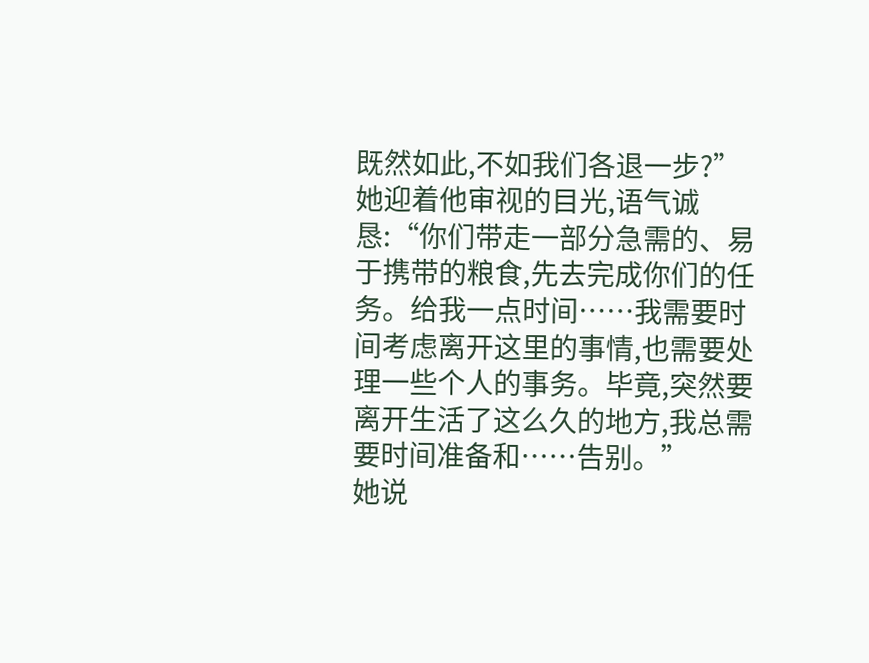既然如此,不如我们各退一步?”
她迎着他审视的目光,语气诚恳:“你们带走一部分急需的、易于携带的粮食,先去完成你们的任务。给我一点时间……我需要时间考虑离开这里的事情,也需要处理一些个人的事务。毕竟,突然要离开生活了这么久的地方,我总需要时间准备和……告别。”
她说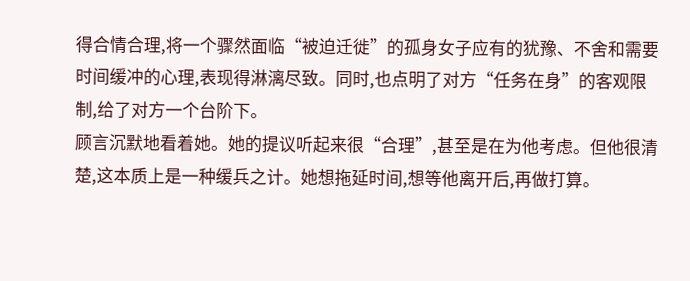得合情合理,将一个骤然面临“被迫迁徙”的孤身女子应有的犹豫、不舍和需要时间缓冲的心理,表现得淋漓尽致。同时,也点明了对方“任务在身”的客观限制,给了对方一个台阶下。
顾言沉默地看着她。她的提议听起来很“合理”,甚至是在为他考虑。但他很清楚,这本质上是一种缓兵之计。她想拖延时间,想等他离开后,再做打算。